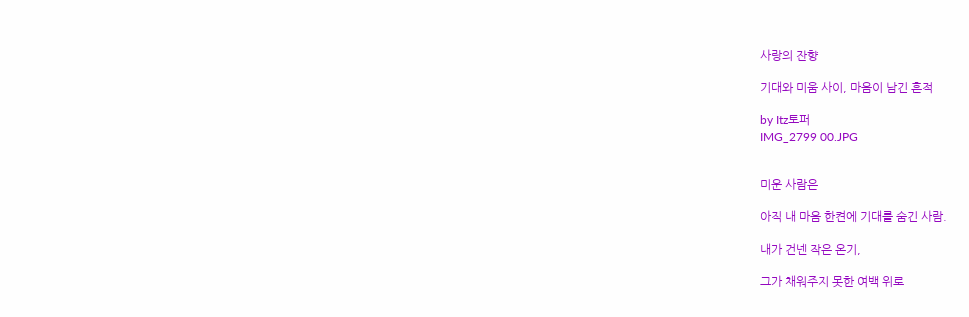사랑의 잔향

기대와 미움 사이, 마음이 남긴 흔적

by Itz토퍼
IMG_2799 00.JPG


미운 사람은

아직 내 마음 한켠에 기대를 숨긴 사람.

내가 건넨 작은 온기,

그가 채워주지 못한 여백 위로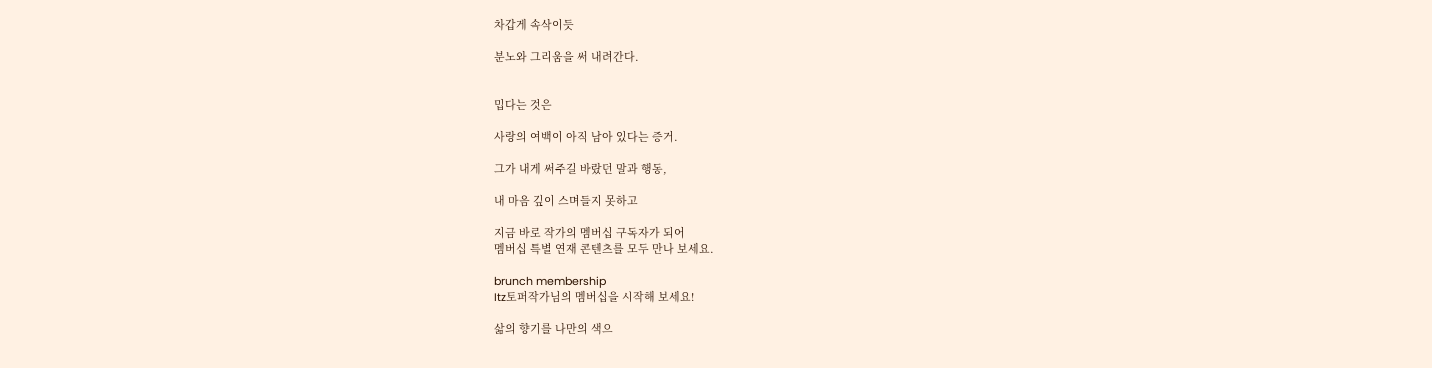차갑게 속삭이듯

분노와 그리움을 써 내려간다.


밉다는 것은

사랑의 여백이 아직 남아 있다는 증거.

그가 내게 써주길 바랐던 말과 행동,

내 마음 깊이 스며들지 못하고

지금 바로 작가의 멤버십 구독자가 되어
멤버십 특별 연재 콘텐츠를 모두 만나 보세요.

brunch membership
Itz토퍼작가님의 멤버십을 시작해 보세요!

삶의 향기를 나만의 색으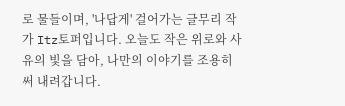로 물들이며, '나답게' 걸어가는 글무리 작가 Itz토퍼입니다. 오늘도 작은 위로와 사유의 빛을 담아, 나만의 이야기를 조용히 써 내려갑니다.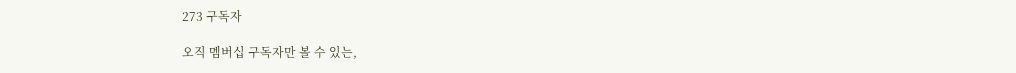273 구독자

오직 멤버십 구독자만 볼 수 있는,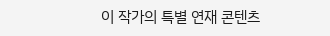이 작가의 특별 연재 콘텐츠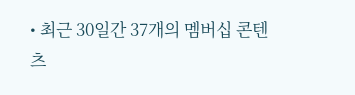• 최근 30일간 37개의 멤버십 콘텐츠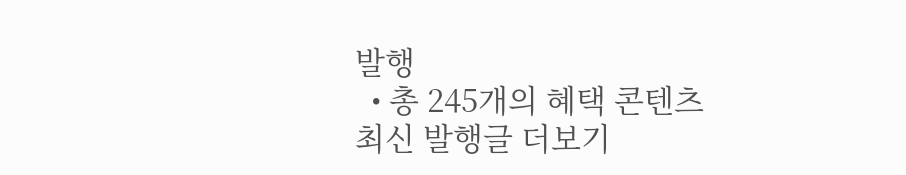발행
  • 총 245개의 혜택 콘텐츠
최신 발행글 더보기